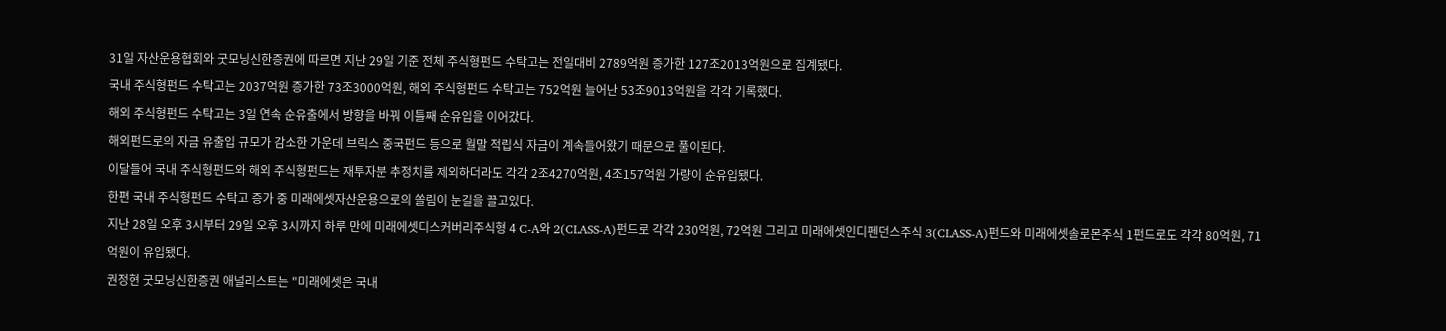31일 자산운용협회와 굿모닝신한증권에 따르면 지난 29일 기준 전체 주식형펀드 수탁고는 전일대비 2789억원 증가한 127조2013억원으로 집계됐다.
국내 주식형펀드 수탁고는 2037억원 증가한 73조3000억원, 해외 주식형펀드 수탁고는 752억원 늘어난 53조9013억원을 각각 기록했다.
해외 주식형펀드 수탁고는 3일 연속 순유출에서 방향을 바꿔 이틀째 순유입을 이어갔다.
해외펀드로의 자금 유출입 규모가 감소한 가운데 브릭스 중국펀드 등으로 월말 적립식 자금이 계속들어왔기 때문으로 풀이된다.
이달들어 국내 주식형펀드와 해외 주식형펀드는 재투자분 추정치를 제외하더라도 각각 2조4270억원, 4조157억원 가량이 순유입됐다.
한편 국내 주식형펀드 수탁고 증가 중 미래에셋자산운용으로의 쏠림이 눈길을 끌고있다.
지난 28일 오후 3시부터 29일 오후 3시까지 하루 만에 미래에셋디스커버리주식형 4 C-A와 2(CLASS-A)펀드로 각각 230억원, 72억원 그리고 미래에셋인디펜던스주식 3(CLASS-A)펀드와 미래에셋솔로몬주식 1펀드로도 각각 80억원, 71억원이 유입됐다.
권정현 굿모닝신한증권 애널리스트는 "미래에셋은 국내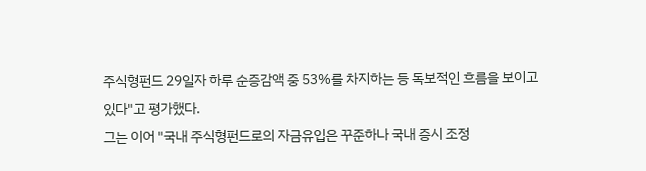주식형펀드 29일자 하루 순증감액 중 53%를 차지하는 등 독보적인 흐름을 보이고 있다"고 평가했다.
그는 이어 "국내 주식형펀드로의 자금유입은 꾸준하나 국내 증시 조정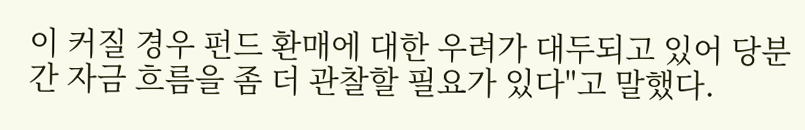이 커질 경우 펀드 환매에 대한 우려가 대두되고 있어 당분간 자금 흐름을 좀 더 관찰할 필요가 있다"고 말했다.